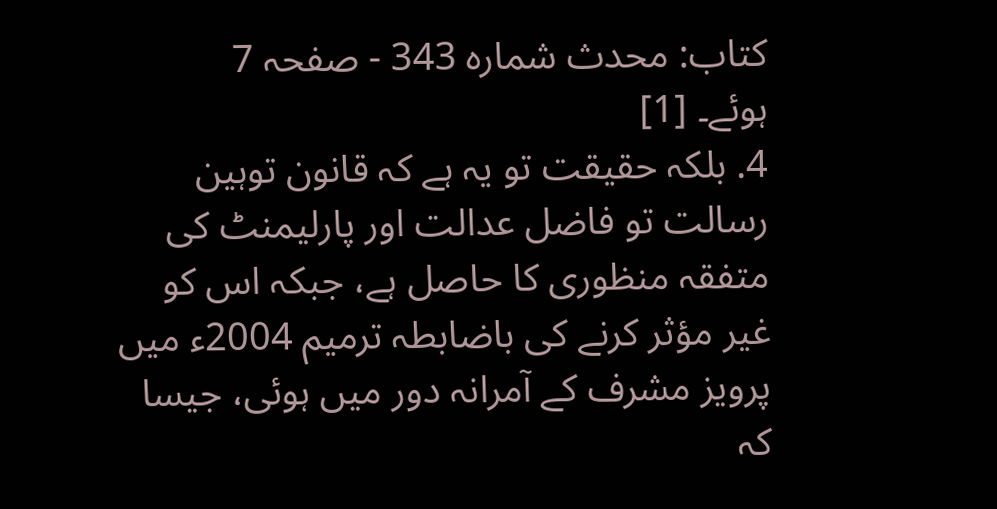کتاب: محدث شمارہ 343 - صفحہ 7
ہوئے۔ [1]
4. بلکہ حقیقت تو یہ ہے کہ قانون توہین رسالت تو فاضل عدالت اور پارلیمنٹ کی متفقہ منظوری کا حاصل ہے، جبکہ اس کو غیر مؤثر کرنے کی باضابطہ ترمیم 2004ء ميں پرویز مشرف کے آمرانہ دور میں ہوئی، جیسا کہ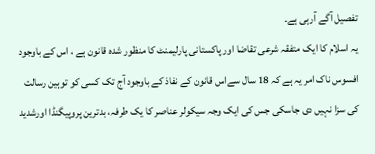تفصیل آگے آرہی ہے۔
یہ اسلام کا ایک متفقہ شرعی تقاضا اور پاکستانی پارلیمنٹ کا منظور شدہ قانون ہے ، اس کے باوجود افسوس ناک امر یہ ہے کہ 18 سال سےاس قانون کے نفاذ کے باوجود آج تک کسی کو توہین رسالت کی سزا نہیں دی جاسکی جس کی ایک وجہ سیکولر عناصر کا یک طرفہ، بدترین پروپیگنڈا اورشدید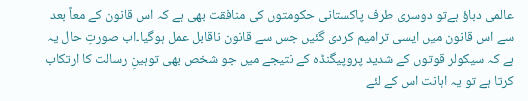عالمی دباؤ ہےتو دوسری طرف پاکستانی حکومتوں کی منافقت بھی ہے کہ اس قانون کے معاً بعد سے اس قانون میں ایسی ترامیم کردی گئیں جس سے قانون ناقابل عمل ہوگیا۔اب صورتِ حال یہ ہے کہ سیکولر قوتوں کے شدید پروپیگنڈہ کے نتیجے میں جو شخص بھی توہینِ رسالت کا ارتکاب کرتا ہے تو یہ اہانت اس کے لئے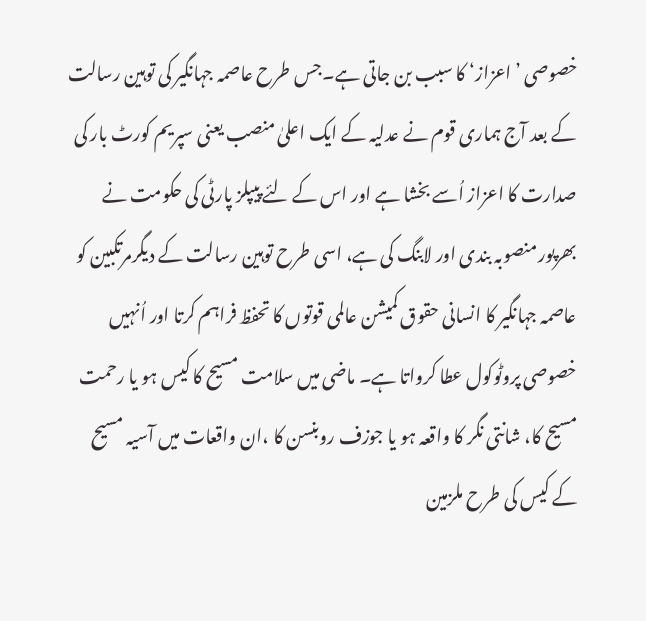خصوصی ’اعزاز‘ کا سبب بن جاتی ہے۔جس طرح عاصمہ جہانگیر کی توہین رسالت کے بعد آج ہماری قوم نے عدلیہ کے ایک اعلیٰ منصب یعنی سپریم کورٹ بار کی صدارت کا اعزاز اُسے بخشا ہے اور اس کے لئے پیپلز پارٹی کی حکومت نے بھرپور منصوبہ بندی اور لابنگ کی ہے، اسی طرح توہین رسالت کے دیگرمرتکبین کو عاصمہ جہانگیر کا انسانی حقوق کمیشن عالمی قوتوں کا تحفظ فراہم کرتا اور اُنہیں خصوصی پروٹوکول عطا کرواتا ہے۔ ماضی میں سلامت مسیح کا کیس ہو یا رحمت مسیح کا، شانتی نگر کا واقعہ ہو یا جوزف روبنسن کا ،ان واقعات میں آسیہ مسیح کے کیس کی طرح ملزمین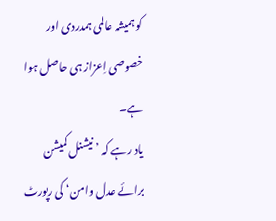کو ہمیشہ عالمی ہمدردی اور خصوصی اِعزاز ہی حاصل ہوا ہے۔
یاد رہے کہ ’نیشنل کمیشن برائے عدل وامن‘ کی رپورٹ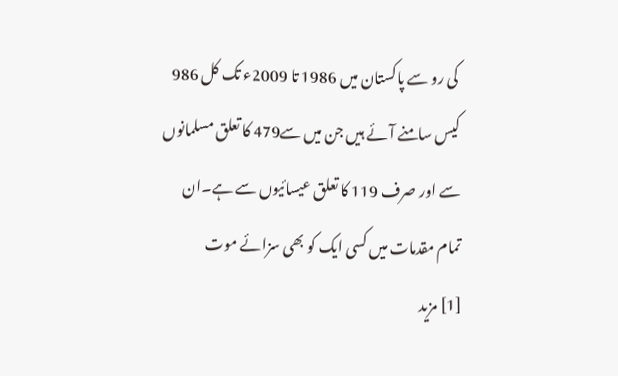کی رو سے پاکستان میں 1986 تا 2009ء تک کل 986 کیس سامنے آئے ہیں جن میں سے479 کا تعلق مسلمانوں سے اور صرف 119 کا تعلق عیسائیوں سے ہے۔ان تمام مقدمات میں کسی ایک کو بھی سزائے موت
[1] مزید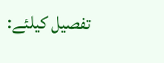تفصیل کیلئے: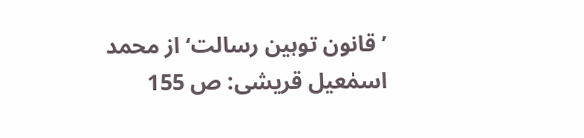’قانون توہین رسالت‘ از محمد اسمٰعیل قریشی: ص 155